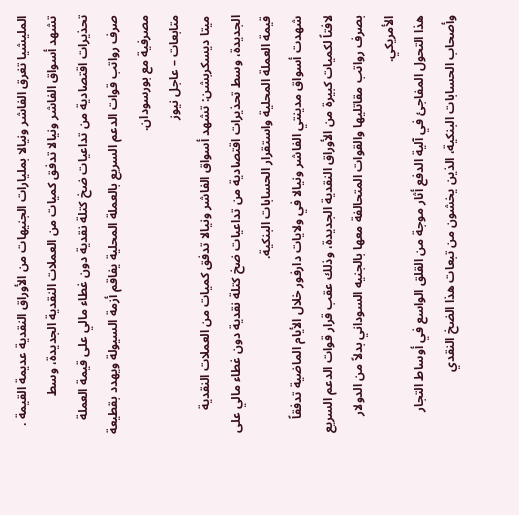المليشيا تغرق الفاشر ونيالا بمليارات الجنيهات من الأوراق النقدية عديمة القيمة .
تشهد أسواق الفاشر ونيالا تدفق كميات من العملات النقدية الجديدة، وسط تحذيرات اقتصادية من تداعيات ضخ كتلة نقدية دون غطاء مالي على قيمة العملة
صرف رواتب قوات الدعم السريع بالعملة المحلية يفاقم أزمة السيولة ويهدد بقطيعة مصرفية مع بورسودان.
متابعات – عاجل نيوز
ميتا ديسكربشن: تشهد أسواق الفاشر ونيالا تدفق كميات من العملات النقدية الجديدة، وسط تحذيرات اقتصادية من تداعيات ضخ كتلة نقدية دون غطاء مالي على قيمة العملة المحلية واستقرار الحسابات البنكية.
شهدت أسواق مدينتي الفاشر ونيالا في ولايات دارفور خلال الأيام الماضية تدفقاً لافتاً لكميات كبيرة من الأوراق النقدية الجديدة، وذلك عقب قرار قوات الدعم السريع بصرف رواتب مقاتليها والقوات المتحالفة معها بالجنيه السوداني بدلاً من الدولار الأمريكي.
هذا التحول المفاجئ في آلية الدفع أثار موجة من القلق الواسع في أوساط التجار وأصحاب الحسابات البنكية، الذين يخشون من تبعات هذا الضخ النقدي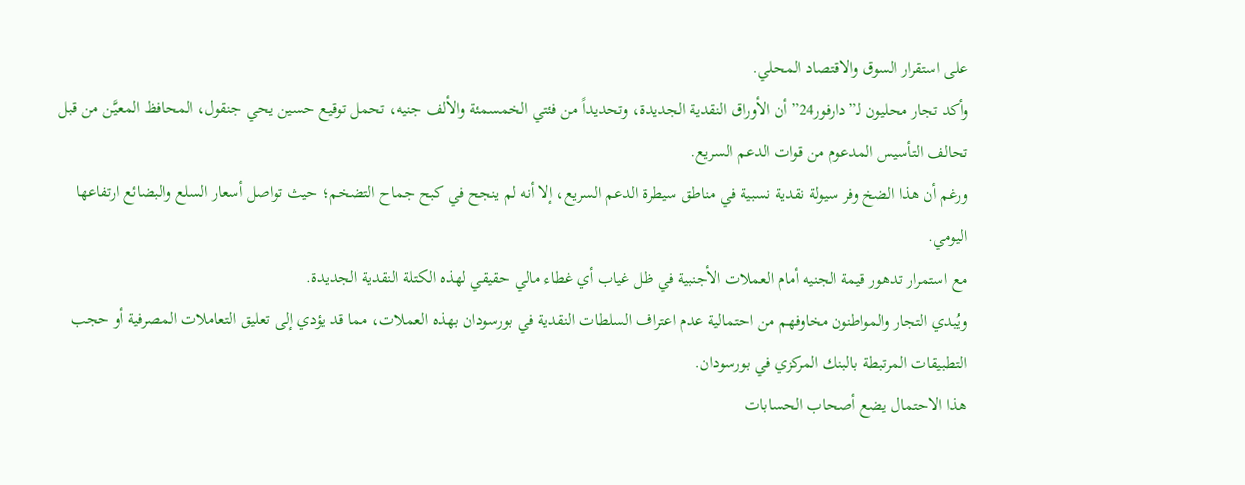على استقرار السوق والاقتصاد المحلي.
وأكد تجار محليون لـ”دارفور24” أن الأوراق النقدية الجديدة، وتحديداً من فئتي الخمسمئة والألف جنيه، تحمل توقيع حسين يحي جنقول، المحافظ المعيَّن من قبل تحالف التأسيس المدعوم من قوات الدعم السريع.
ورغم أن هذا الضخ وفر سيولة نقدية نسبية في مناطق سيطرة الدعم السريع، إلا أنه لم ينجح في كبح جماح التضخم؛ حيث تواصل أسعار السلع والبضائع ارتفاعها اليومي.
مع استمرار تدهور قيمة الجنيه أمام العملات الأجنبية في ظل غياب أي غطاء مالي حقيقي لهذه الكتلة النقدية الجديدة.
ويُبدي التجار والمواطنون مخاوفهم من احتمالية عدم اعتراف السلطات النقدية في بورسودان بهذه العملات، مما قد يؤدي إلى تعليق التعاملات المصرفية أو حجب التطبيقات المرتبطة بالبنك المركزي في بورسودان.
هذا الاحتمال يضع أصحاب الحسابات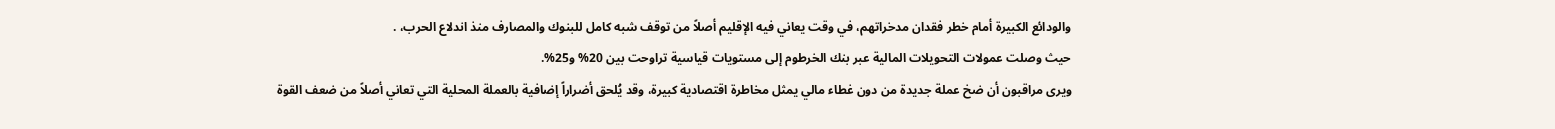والودائع الكبيرة أمام خطر فقدان مدخراتهم، في وقت يعاني فيه الإقليم أصلاً من توقف شبه كامل للبنوك والمصارف منذ اندلاع الحرب، .
حيث وصلت عمولات التحويلات المالية عبر بنك الخرطوم إلى مستويات قياسية تراوحت بين 20% و25%.
ويرى مراقبون أن ضخ عملة جديدة من دون غطاء مالي يمثل مخاطرة اقتصادية كبيرة، وقد يُلحق أضراراً إضافية بالعملة المحلية التي تعاني أصلاً من ضعف القوة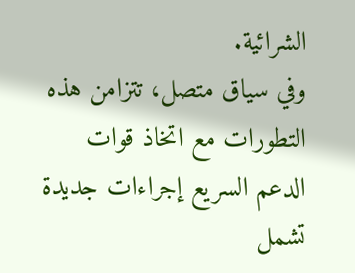الشرائية.
وفي سياق متصل، تتزامن هذه التطورات مع اتخاذ قوات الدعم السريع إجراءات جديدة تشمل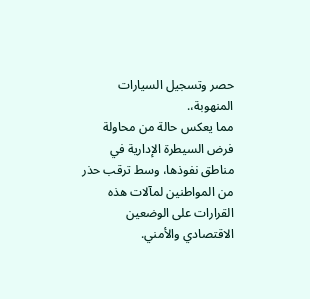حصر وتسجيل السيارات المنهوبة،.
مما يعكس حالة من محاولة فرض السيطرة الإدارية في مناطق نفوذها، وسط ترقب حذر من المواطنين لمآلات هذه القرارات على الوضعين الاقتصادي والأمني.